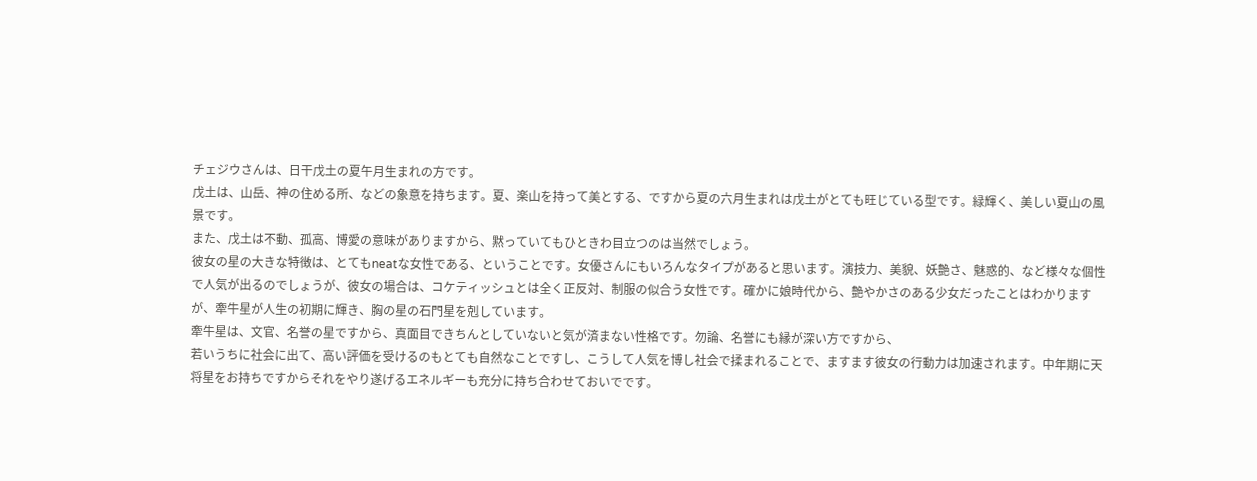チェジウさんは、日干戊土の夏午月生まれの方です。
戊土は、山岳、神の住める所、などの象意を持ちます。夏、楽山を持って美とする、ですから夏の六月生まれは戊土がとても旺じている型です。緑輝く、美しい夏山の風景です。
また、戊土は不動、孤高、博愛の意味がありますから、黙っていてもひときわ目立つのは当然でしょう。
彼女の星の大きな特徴は、とてもneatな女性である、ということです。女優さんにもいろんなタイプがあると思います。演技力、美貌、妖艶さ、魅惑的、など様々な個性で人気が出るのでしょうが、彼女の場合は、コケティッシュとは全く正反対、制服の似合う女性です。確かに娘時代から、艶やかさのある少女だったことはわかりますが、牽牛星が人生の初期に輝き、胸の星の石門星を剋しています。
牽牛星は、文官、名誉の星ですから、真面目できちんとしていないと気が済まない性格です。勿論、名誉にも縁が深い方ですから、
若いうちに社会に出て、高い評価を受けるのもとても自然なことですし、こうして人気を博し社会で揉まれることで、ますます彼女の行動力は加速されます。中年期に天将星をお持ちですからそれをやり遂げるエネルギーも充分に持ち合わせておいでです。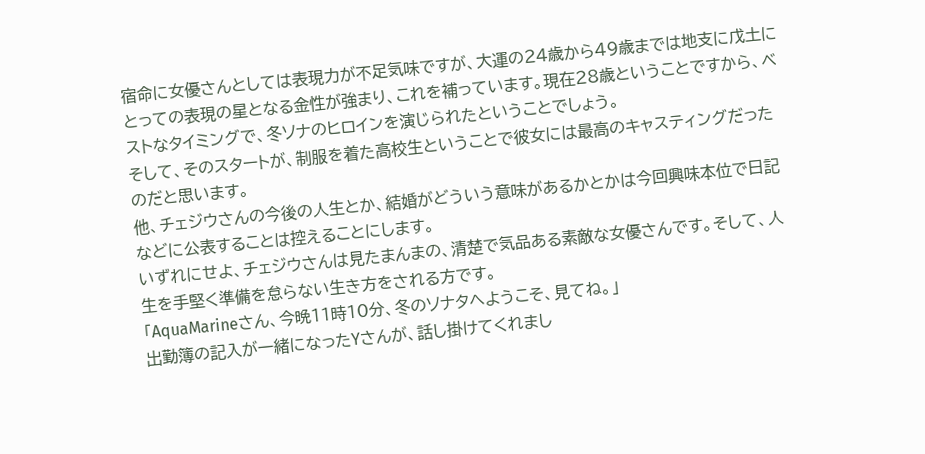宿命に女優さんとしては表現力が不足気味ですが、大運の24歳から49歳までは地支に戊土にとっての表現の星となる金性が強まり、これを補っています。現在28歳ということですから、ベストなタイミングで、冬ソナのヒロインを演じられたということでしょう。
そして、そのスタートが、制服を着た高校生ということで彼女には最高のキャスティングだったのだと思います。
他、チェジウさんの今後の人生とか、結婚がどういう意味があるかとかは今回興味本位で日記などに公表することは控えることにします。
いずれにせよ、チェジウさんは見たまんまの、清楚で気品ある素敵な女優さんです。そして、人生を手堅く準備を怠らない生き方をされる方です。
「AquaMarineさん、今晩11時10分、冬のソナタへようこそ、見てね。」
出勤簿の記入が一緒になったYさんが、話し掛けてくれまし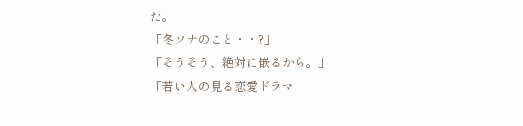た。
「冬ソナのこと・・?」
「そうそう、絶対に嵌るから。」
「若い人の見る恋愛ドラマ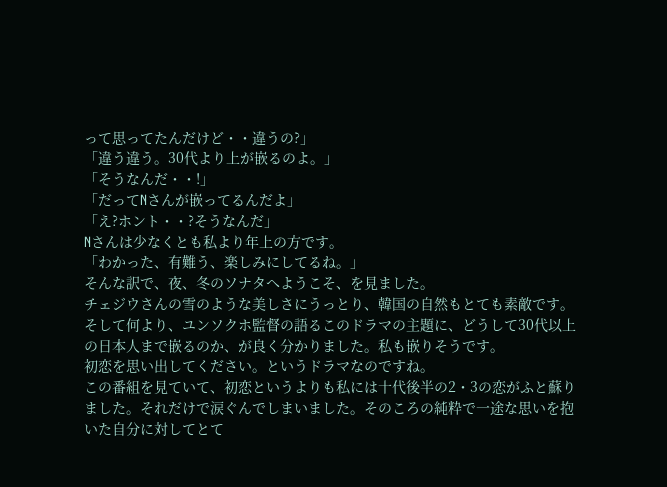って思ってたんだけど・・違うの?」
「違う違う。30代より上が嵌るのよ。」
「そうなんだ・・!」
「だってNさんが嵌ってるんだよ」
「え?ホント・・?そうなんだ」
Nさんは少なくとも私より年上の方です。
「わかった、有難う、楽しみにしてるね。」
そんな訳で、夜、冬のソナタへようこそ、を見ました。
チェジウさんの雪のような美しさにうっとり、韓国の自然もとても素敵です。そして何より、ユンソクホ監督の語るこのドラマの主題に、どうして30代以上の日本人まで嵌るのか、が良く分かりました。私も嵌りそうです。
初恋を思い出してください。というドラマなのですね。
この番組を見ていて、初恋というよりも私には十代後半の2・3の恋がふと蘇りました。それだけで涙ぐんでしまいました。そのころの純粋で一途な思いを抱いた自分に対してとて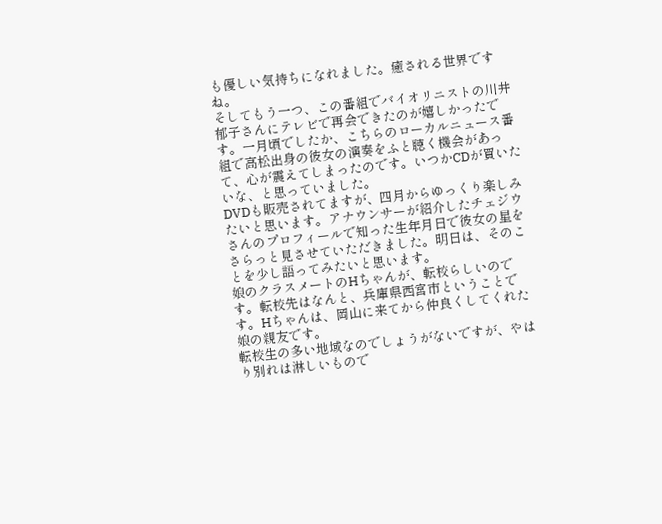も優しい気持ちになれました。癒される世界ですね。
そしてもう一つ、この番組でバイオリニストの川井郁子さんにテレビで再会できたのが嬉しかったです。一月頃でしたか、こちらのローカルニュース番組で高松出身の彼女の演奏をふと聴く機会があって、心が震えてしまったのです。いつかCDが買いたいな、と思っていました。
DVDも販売されてますが、四月からゆっくり楽しみたいと思います。アナウンサーが紹介したチェジウさんのプロフィールで知った生年月日で彼女の星をさらっと見させていただきました。明日は、そのことを少し語ってみたいと思います。
娘のクラスメートのHちゃんが、転校らしいのです。転校先はなんと、兵庫県西宮市ということです。Hちゃんは、岡山に来てから仲良くしてくれた娘の親友です。
転校生の多い地域なのでしょうがないですが、やはり別れは淋しいもので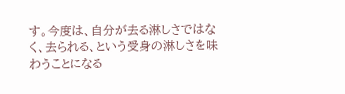す。今度は、自分が去る淋しさではなく、去られる、という受身の淋しさを味わうことになる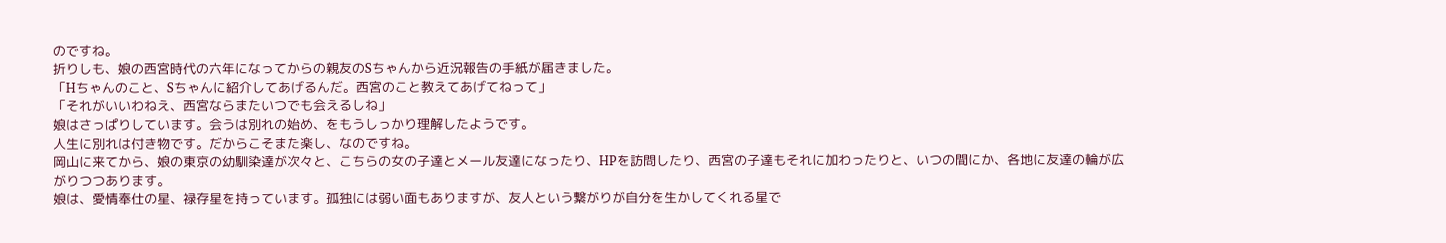のですね。
折りしも、娘の西宮時代の六年になってからの親友のSちゃんから近況報告の手紙が届きました。
「Hちゃんのこと、Sちゃんに紹介してあげるんだ。西宮のこと教えてあげてねって」
「それがいいわねえ、西宮ならまたいつでも会えるしね」
娘はさっぱりしています。会うは別れの始め、をもうしっかり理解したようです。
人生に別れは付き物です。だからこそまた楽し、なのですね。
岡山に来てから、娘の東京の幼馴染達が次々と、こちらの女の子達とメール友達になったり、HPを訪問したり、西宮の子達もそれに加わったりと、いつの間にか、各地に友達の輪が広がりつつあります。
娘は、愛情奉仕の星、禄存星を持っています。孤独には弱い面もありますが、友人という繋がりが自分を生かしてくれる星で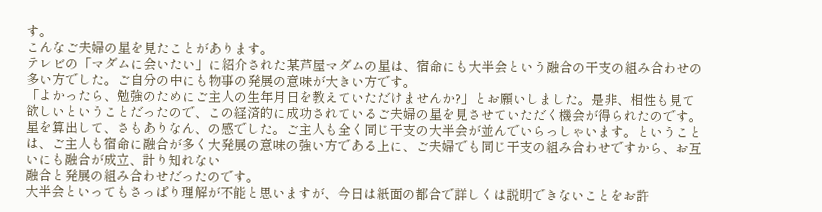す。
こんなご夫婦の星を見たことがあります。
テレビの「マダムに会いたい」に紹介された某芦屋マダムの星は、宿命にも大半会という融合の干支の組み合わせの多い方でした。ご自分の中にも物事の発展の意味が大きい方です。
「よかったら、勉強のためにご主人の生年月日を教えていただけませんか?」とお願いしました。是非、相性も見て欲しいということだったので、この経済的に成功されているご夫婦の星を見させていただく機会が得られたのです。
星を算出して、さもありなん、の感でした。ご主人も全く同じ干支の大半会が並んでいらっしゃいます。ということは、ご主人も宿命に融合が多く大発展の意味の強い方である上に、ご夫婦でも同じ干支の組み合わせですから、お互いにも融合が成立、計り知れない
融合と発展の組み合わせだったのです。
大半会といってもさっぱり理解が不能と思いますが、今日は紙面の都合で詳しくは説明できないことをお許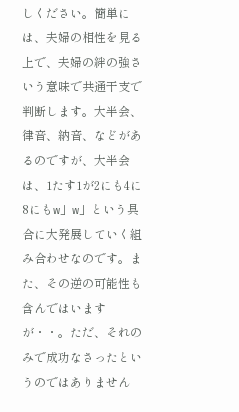しください。簡単には、夫婦の相性を見る上で、夫婦の絆の強さいう意味で共通干支で判断します。大半会、律音、納音、などがあるのですが、大半会は、1たす1が2にも4に8にもw」w」という具合に大発展していく組み合わせなのです。また、その逆の可能性も含んではいますが・・。ただ、それのみで成功なさったというのではありません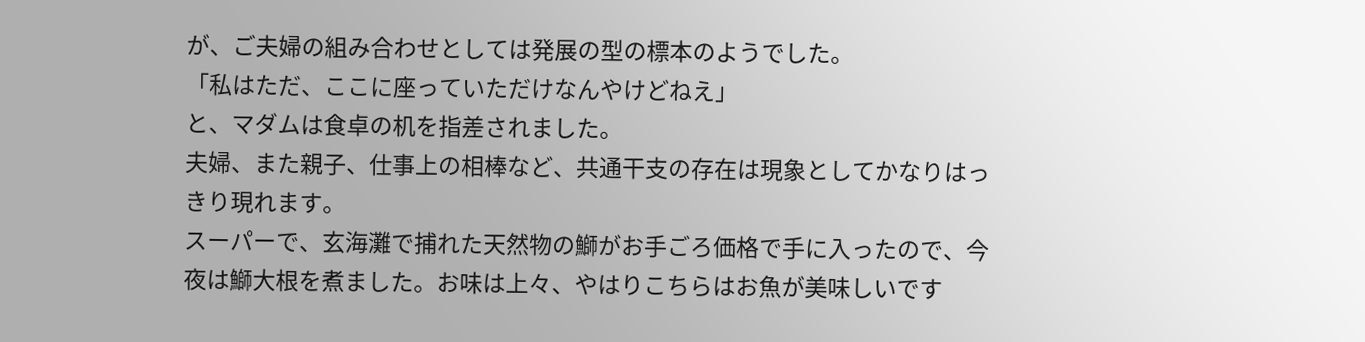が、ご夫婦の組み合わせとしては発展の型の標本のようでした。
「私はただ、ここに座っていただけなんやけどねえ」
と、マダムは食卓の机を指差されました。
夫婦、また親子、仕事上の相棒など、共通干支の存在は現象としてかなりはっきり現れます。
スーパーで、玄海灘で捕れた天然物の鰤がお手ごろ価格で手に入ったので、今夜は鰤大根を煮ました。お味は上々、やはりこちらはお魚が美味しいです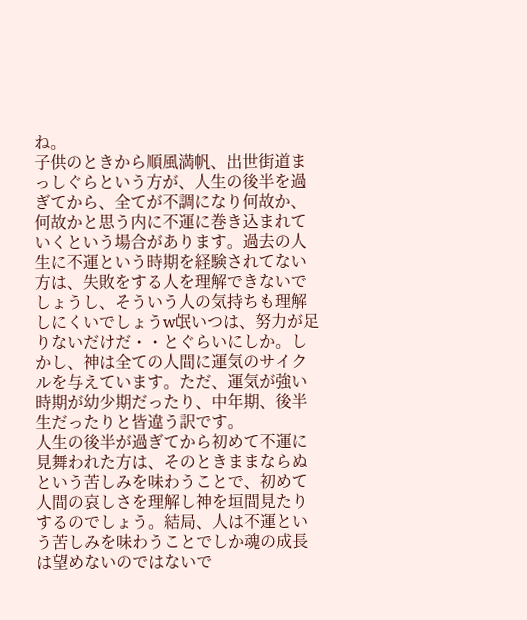ね。
子供のときから順風満帆、出世街道まっしぐらという方が、人生の後半を過ぎてから、全てが不調になり何故か、何故かと思う内に不運に巻き込まれていくという場合があります。過去の人生に不運という時期を経験されてない方は、失敗をする人を理解できないでしょうし、そういう人の気持ちも理解しにくいでしょうw氓いつは、努力が足りないだけだ・・とぐらいにしか。しかし、神は全ての人間に運気のサイクルを与えています。ただ、運気が強い時期が幼少期だったり、中年期、後半生だったりと皆違う訳です。
人生の後半が過ぎてから初めて不運に見舞われた方は、そのときままならぬという苦しみを味わうことで、初めて人間の哀しさを理解し神を垣間見たりするのでしょう。結局、人は不運という苦しみを味わうことでしか魂の成長は望めないのではないで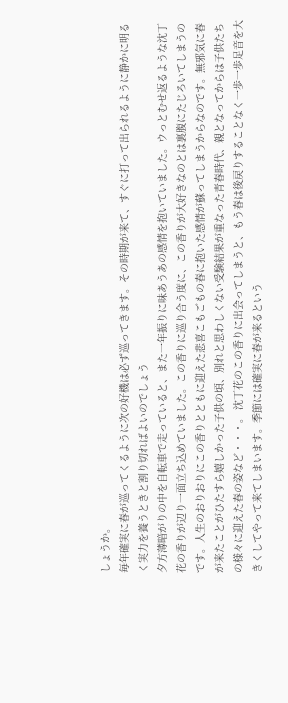しょうか。
毎年確実に春が巡ってくるように次の好機は必ず巡ってきます。その時期が来て、すぐに打って出られるように静かに明るく実力を養うときと割り切ればよいのでしょう
夕方薄暗がりの中を自転車で走っていると、また一年振りに味あうあの感情を抱いていました。ウっとむせ返るような沈丁花の香りが辺り一面立ち込めていました。この香りに巡り合う度に、この香りが大好きなのとは裏腹にたじろいてしまうのです。人生のおりおりにこの香りとともに迎えた悲喜こもごもの春に抱いた感情が蘇ってしまうからなのです。無邪気に春が来たことがひたすら嬉しかった子供の頃、別れと思わしくない受験結果が重なった青春時代、親となってからは子供たちの様々に迎えた春の姿など・・・。 沈丁花のこの香りに出会ってしまうと、もう春は後戻りすることなく一歩一歩足音を大きくしてやって来てしまいます。季節には確実に春が来るという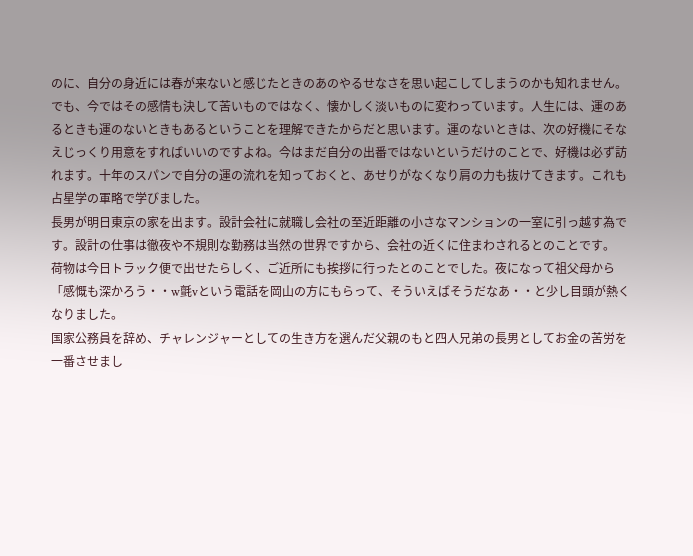のに、自分の身近には春が来ないと感じたときのあのやるせなさを思い起こしてしまうのかも知れません。
でも、今ではその感情も決して苦いものではなく、懐かしく淡いものに変わっています。人生には、運のあるときも運のないときもあるということを理解できたからだと思います。運のないときは、次の好機にそなえじっくり用意をすればいいのですよね。今はまだ自分の出番ではないというだけのことで、好機は必ず訪れます。十年のスパンで自分の運の流れを知っておくと、あせりがなくなり肩の力も抜けてきます。これも占星学の軍略で学びました。
長男が明日東京の家を出ます。設計会社に就職し会社の至近距離の小さなマンションの一室に引っ越す為です。設計の仕事は徹夜や不規則な勤務は当然の世界ですから、会社の近くに住まわされるとのことです。
荷物は今日トラック便で出せたらしく、ご近所にも挨拶に行ったとのことでした。夜になって祖父母から「感慨も深かろう・・w氈vという電話を岡山の方にもらって、そういえばそうだなあ・・と少し目頭が熱くなりました。
国家公務員を辞め、チャレンジャーとしての生き方を選んだ父親のもと四人兄弟の長男としてお金の苦労を一番させまし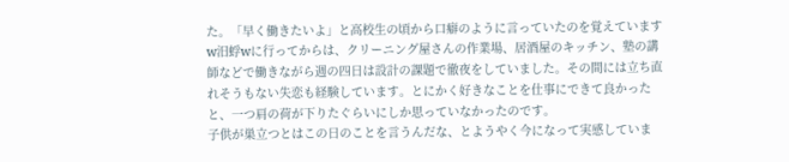た。「早く働きたいよ」と高校生の頃から口癖のように言っていたのを覚えていますw汨蜉wに行ってからは、クリーニング屋さんの作業場、居酒屋のキッチン、塾の講師などで働きながら週の四日は設計の課題で徹夜をしていました。その間には立ち直れそうもない失恋も経験しています。とにかく好きなことを仕事にできて良かったと、一つ肩の荷が下りたぐらいにしか思っていなかったのです。
子供が巣立つとはこの日のことを言うんだな、とようやく今になって実感していま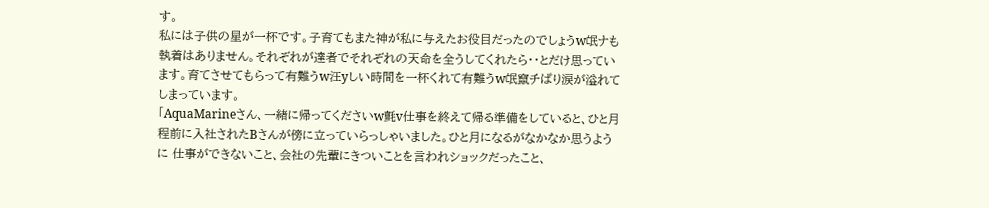す。
私には子供の星が一杯です。子育てもまた神が私に与えたお役目だったのでしょうw氓ナも執着はありません。それぞれが達者でそれぞれの天命を全うしてくれたら・・とだけ思っています。育てさせてもらって有難うw汪yしい時間を一杯くれて有難うw氓竄チぱり涙が溢れてしまっています。
「AquaMarineさん、一緒に帰ってくださいw氈v仕事を終えて帰る準備をしていると、ひと月程前に入社されたBさんが傍に立っていらっしゃいました。ひと月になるがなかなか思うように 仕事ができないこと、会社の先輩にきついことを言われショックだったこと、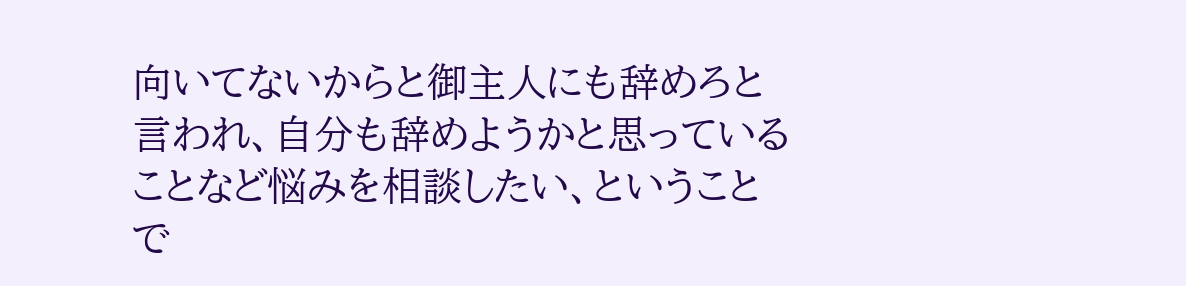向いてないからと御主人にも辞めろと言われ、自分も辞めようかと思っていることなど悩みを相談したい、ということで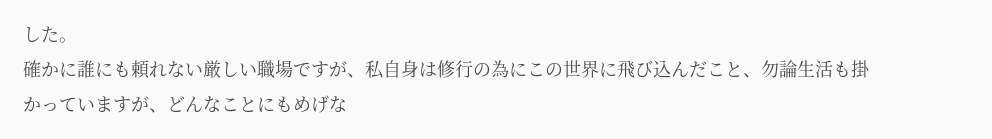した。
確かに誰にも頼れない厳しい職場ですが、私自身は修行の為にこの世界に飛び込んだこと、勿論生活も掛かっていますが、どんなことにもめげな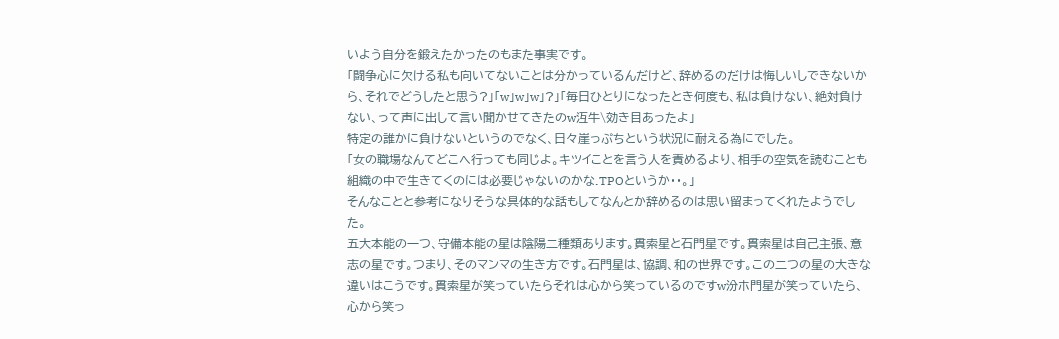いよう自分を鍛えたかったのもまた事実です。
「闘争心に欠ける私も向いてないことは分かっているんだけど、辞めるのだけは悔しいしできないから、それでどうしたと思う?」「w」w」w」?」「毎日ひとりになったとき何度も、私は負けない、絶対負けない、って声に出して言い聞かせてきたのw沍牛\効き目あったよ」
特定の誰かに負けないというのでなく、日々崖っぷちという状況に耐える為にでした。
「女の職場なんてどこへ行っても同じよ。キツイことを言う人を責めるより、相手の空気を読むことも組織の中で生きてくのには必要じゃないのかな.TPOというか・・。」
そんなことと参考になりそうな具体的な話もしてなんとか辞めるのは思い留まってくれたようでした。
五大本能の一つ、守備本能の星は陰陽二種類あります。貫索星と石門星です。貫索星は自己主張、意志の星です。つまり、そのマンマの生き方です。石門星は、協調、和の世界です。この二つの星の大きな違いはこうです。貫索星が笑っていたらそれは心から笑っているのですw汾ホ門星が笑っていたら、心から笑っ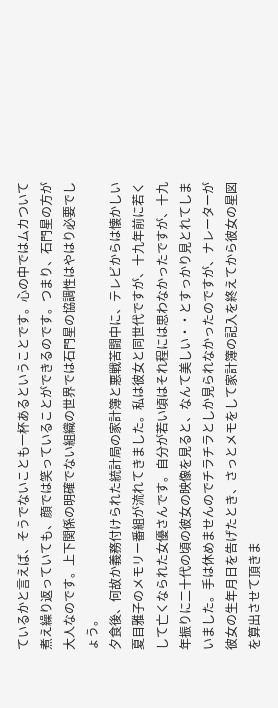ているかと言えば、そうでないことも一杯あるということです。心の中ではムカついて煮え繰り返っていても、顔では笑っていることができるのです。つまり、石門星の方が大人なのです。上下関係の明確でない組織の世界では石門星の協調性はやはり必要でしょう。
夕食後、何故か義務付けられた統計局の家計簿と悪戦苦闘中に、テレビからは懐かしい夏目雅子のメモリー番組が流れてきました。私は彼女と同世代ですが、十九年前に若くして亡くなられた女優さんです。自分が若い頃はそれ程には思わなかったですが、十九年振りに二十代の頃の彼女の映像を見ると、なんて美しい・・とすっかり見とれてしまいました。手は休めませんのでチラチラとしか見られなかったのですが、ナレーターが彼女の生年月日を告げたとき、さっとメモをして家計簿の記入を終えてから彼女の星図を算出させて頂きま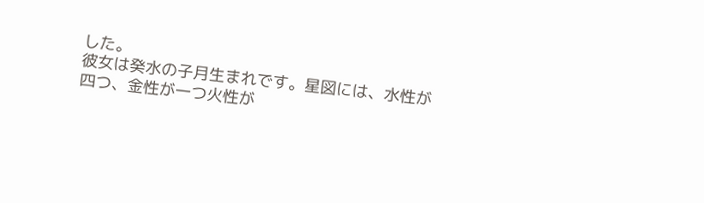した。
彼女は癸水の子月生まれです。星図には、水性が四つ、金性が一つ火性が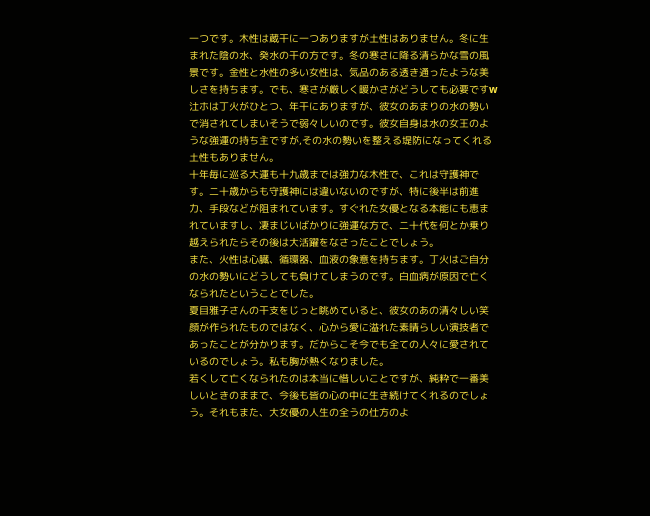一つです。木性は蔵干に一つありますが土性はありません。冬に生まれた陰の水、癸水の干の方です。冬の寒さに降る清らかな雪の風景です。金性と水性の多い女性は、気品のある透き通ったような美しさを持ちます。でも、寒さが厳しく暖かさがどうしても必要ですw汢ホは丁火がひとつ、年干にありますが、彼女のあまりの水の勢いで消されてしまいそうで弱々しいのです。彼女自身は水の女王のような強運の持ち主ですが,その水の勢いを整える堤防になってくれる土性もありません。
十年毎に巡る大運も十九歳までは強力な木性で、これは守護神です。二十歳からも守護神には違いないのですが、特に後半は前進力、手段などが阻まれています。すぐれた女優となる本能にも恵まれていますし、凄まじいばかりに強運な方で、二十代を何とか乗り越えられたらその後は大活躍をなさったことでしょう。
また、火性は心臓、循環器、血液の象意を持ちます。丁火はご自分の水の勢いにどうしても負けてしまうのです。白血病が原因で亡くなられたということでした。
夏目雅子さんの干支をじっと眺めていると、彼女のあの清々しい笑顔が作られたものではなく、心から愛に溢れた素晴らしい演技者であったことが分かります。だからこそ今でも全ての人々に愛されているのでしょう。私も胸が熱くなりました。
若くして亡くなられたのは本当に惜しいことですが、純粋で一番美しいときのままで、今後も皆の心の中に生き続けてくれるのでしょう。それもまた、大女優の人生の全うの仕方のよ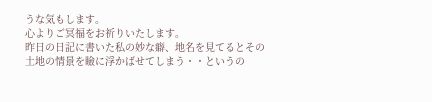うな気もします。
心よりご冥福をお祈りいたします。
昨日の日記に書いた私の妙な癖、地名を見てるとその土地の情景を瞼に浮かばせてしまう・・というの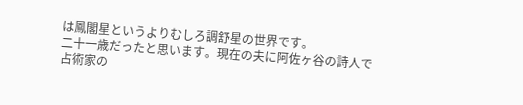は鳳閣星というよりむしろ調舒星の世界です。
二十一歳だったと思います。現在の夫に阿佐ヶ谷の詩人で占術家の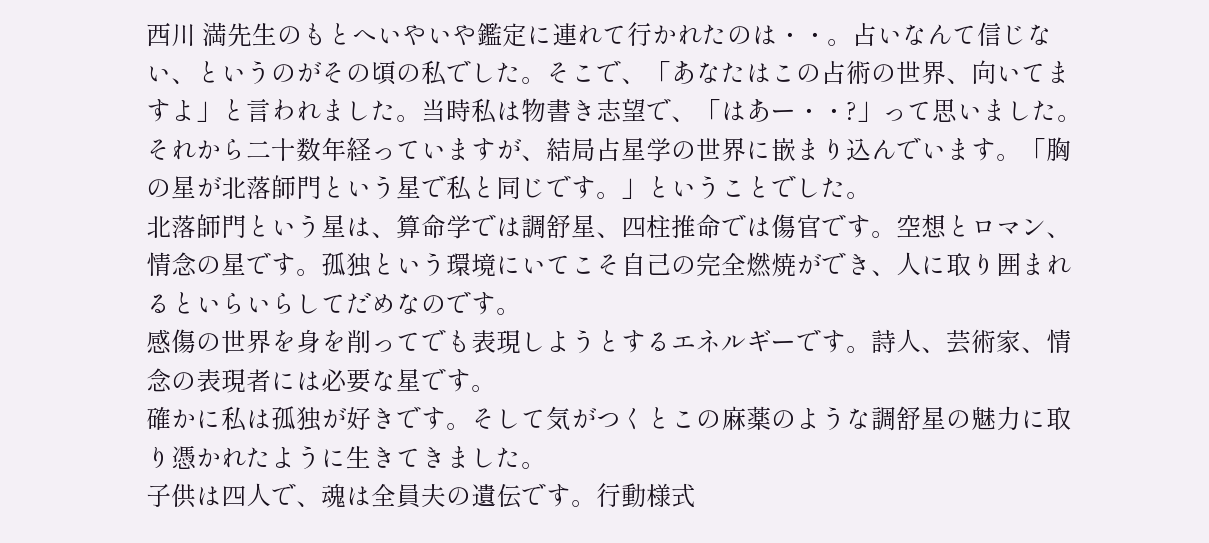西川 満先生のもとへいやいや鑑定に連れて行かれたのは・・。占いなんて信じない、というのがその頃の私でした。そこで、「あなたはこの占術の世界、向いてますよ」と言われました。当時私は物書き志望で、「はあー・・?」って思いました。
それから二十数年経っていますが、結局占星学の世界に嵌まり込んでいます。「胸の星が北落師門という星で私と同じです。」ということでした。
北落師門という星は、算命学では調舒星、四柱推命では傷官です。空想とロマン、情念の星です。孤独という環境にいてこそ自己の完全燃焼ができ、人に取り囲まれるといらいらしてだめなのです。
感傷の世界を身を削ってでも表現しようとするエネルギーです。詩人、芸術家、情念の表現者には必要な星です。
確かに私は孤独が好きです。そして気がつくとこの麻薬のような調舒星の魅力に取り憑かれたように生きてきました。
子供は四人で、魂は全員夫の遺伝です。行動様式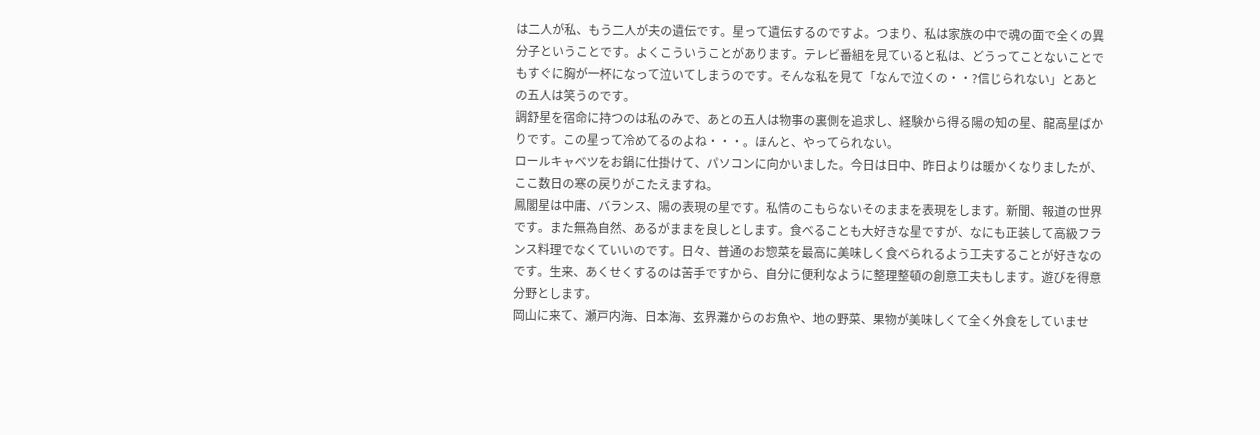は二人が私、もう二人が夫の遺伝です。星って遺伝するのですよ。つまり、私は家族の中で魂の面で全くの異分子ということです。よくこういうことがあります。テレビ番組を見ていると私は、どうってことないことでもすぐに胸が一杯になって泣いてしまうのです。そんな私を見て「なんで泣くの・・?信じられない」とあとの五人は笑うのです。
調舒星を宿命に持つのは私のみで、あとの五人は物事の裏側を追求し、経験から得る陽の知の星、龍高星ばかりです。この星って冷めてるのよね・・・。ほんと、やってられない。
ロールキャベツをお鍋に仕掛けて、パソコンに向かいました。今日は日中、昨日よりは暖かくなりましたが、ここ数日の寒の戻りがこたえますね。
鳳閣星は中庸、バランス、陽の表現の星です。私情のこもらないそのままを表現をします。新聞、報道の世界です。また無為自然、あるがままを良しとします。食べることも大好きな星ですが、なにも正装して高級フランス料理でなくていいのです。日々、普通のお惣菜を最高に美味しく食べられるよう工夫することが好きなのです。生来、あくせくするのは苦手ですから、自分に便利なように整理整頓の創意工夫もします。遊びを得意分野とします。
岡山に来て、瀬戸内海、日本海、玄界灘からのお魚や、地の野菜、果物が美味しくて全く外食をしていませ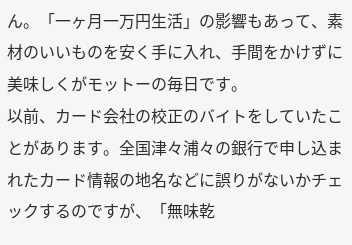ん。「一ヶ月一万円生活」の影響もあって、素材のいいものを安く手に入れ、手間をかけずに美味しくがモットーの毎日です。
以前、カード会社の校正のバイトをしていたことがあります。全国津々浦々の銀行で申し込まれたカード情報の地名などに誤りがないかチェックするのですが、「無味乾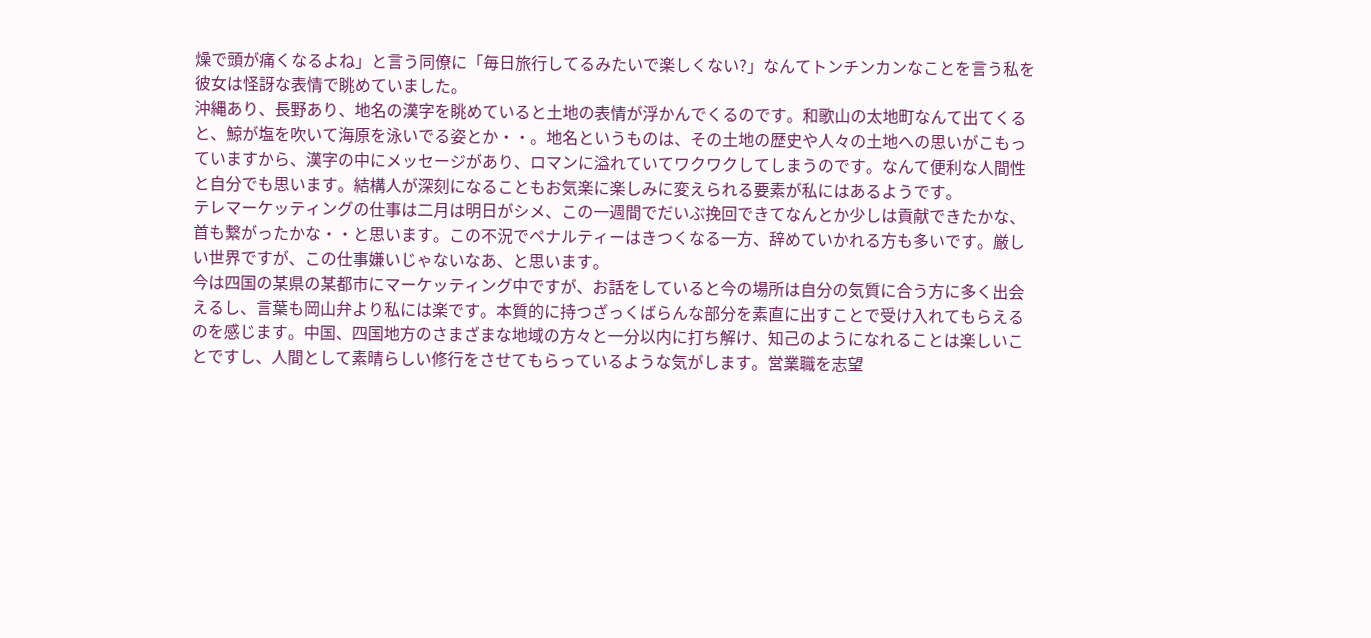燥で頭が痛くなるよね」と言う同僚に「毎日旅行してるみたいで楽しくない?」なんてトンチンカンなことを言う私を彼女は怪訝な表情で眺めていました。
沖縄あり、長野あり、地名の漢字を眺めていると土地の表情が浮かんでくるのです。和歌山の太地町なんて出てくると、鯨が塩を吹いて海原を泳いでる姿とか・・。地名というものは、その土地の歴史や人々の土地への思いがこもっていますから、漢字の中にメッセージがあり、ロマンに溢れていてワクワクしてしまうのです。なんて便利な人間性と自分でも思います。結構人が深刻になることもお気楽に楽しみに変えられる要素が私にはあるようです。
テレマーケッティングの仕事は二月は明日がシメ、この一週間でだいぶ挽回できてなんとか少しは貢献できたかな、首も繋がったかな・・と思います。この不況でペナルティーはきつくなる一方、辞めていかれる方も多いです。厳しい世界ですが、この仕事嫌いじゃないなあ、と思います。
今は四国の某県の某都市にマーケッティング中ですが、お話をしていると今の場所は自分の気質に合う方に多く出会えるし、言葉も岡山弁より私には楽です。本質的に持つざっくばらんな部分を素直に出すことで受け入れてもらえるのを感じます。中国、四国地方のさまざまな地域の方々と一分以内に打ち解け、知己のようになれることは楽しいことですし、人間として素晴らしい修行をさせてもらっているような気がします。営業職を志望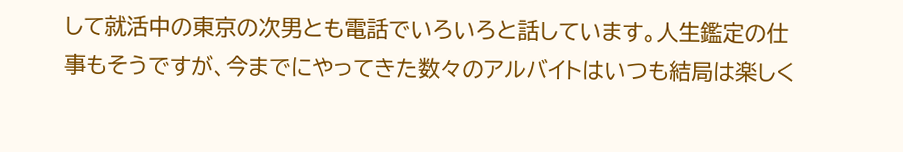して就活中の東京の次男とも電話でいろいろと話しています。人生鑑定の仕事もそうですが、今までにやってきた数々のアルバイトはいつも結局は楽しく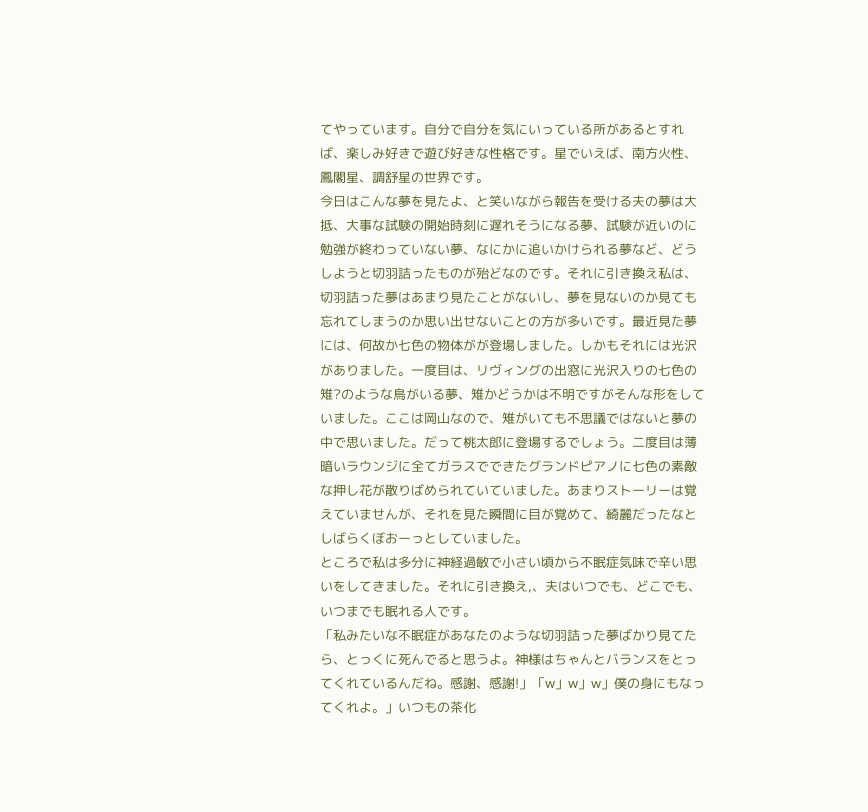てやっています。自分で自分を気にいっている所があるとすれば、楽しみ好きで遊び好きな性格です。星でいえば、南方火性、鳳閣星、調舒星の世界です。
今日はこんな夢を見たよ、と笑いながら報告を受ける夫の夢は大抵、大事な試験の開始時刻に遅れそうになる夢、試験が近いのに勉強が終わっていない夢、なにかに追いかけられる夢など、どうしようと切羽詰ったものが殆どなのです。それに引き換え私は、切羽詰った夢はあまり見たことがないし、夢を見ないのか見ても忘れてしまうのか思い出せないことの方が多いです。最近見た夢には、何故か七色の物体がが登場しました。しかもそれには光沢がありました。一度目は、リヴィングの出窓に光沢入りの七色の雉?のような鳥がいる夢、雉かどうかは不明ですがそんな形をしていました。ここは岡山なので、雉がいても不思議ではないと夢の中で思いました。だって桃太郎に登場するでしょう。二度目は薄暗いラウンジに全てガラスでできたグランドピアノに七色の素敵な押し花が散りばめられていていました。あまりストーリーは覚えていませんが、それを見た瞬間に目が覚めて、綺麗だったなとしばらくぼおーっとしていました。
ところで私は多分に神経過敏で小さい頃から不眠症気味で辛い思いをしてきました。それに引き換え,、夫はいつでも、どこでも、いつまでも眠れる人です。
「私みたいな不眠症があなたのような切羽詰った夢ばかり見てたら、とっくに死んでると思うよ。神様はちゃんとバランスをとってくれているんだね。感謝、感謝!」「w」w」w」僕の身にもなってくれよ。」いつもの茶化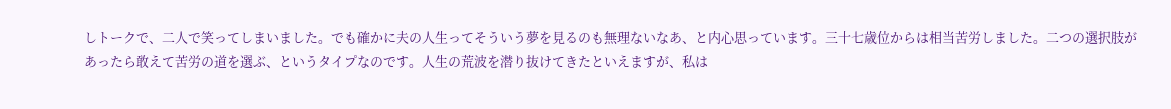しトークで、二人で笑ってしまいました。でも確かに夫の人生ってそういう夢を見るのも無理ないなあ、と内心思っています。三十七歳位からは相当苦労しました。二つの選択肢があったら敢えて苦労の道を選ぶ、というタイプなのです。人生の荒波を潜り抜けてきたといえますが、私は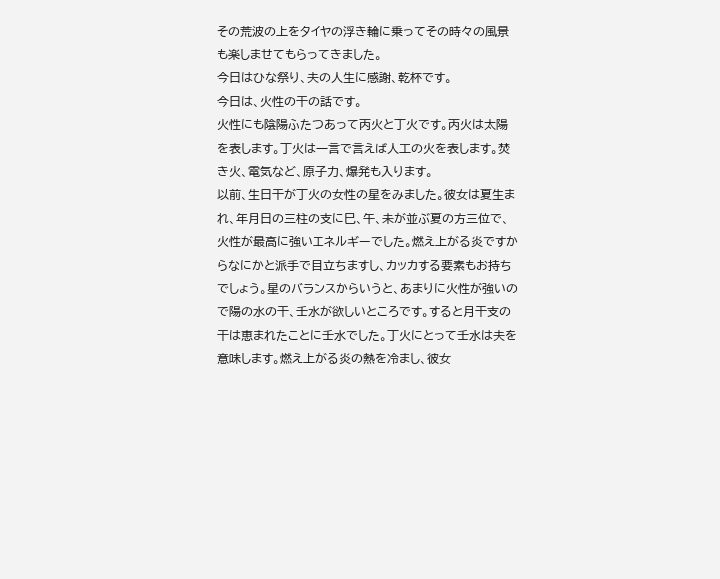その荒波の上をタイヤの浮き輪に乗ってその時々の風景も楽しませてもらってきました。
今日はひな祭り、夫の人生に感謝、乾杯です。
今日は、火性の干の話です。
火性にも陰陽ふたつあって丙火と丁火です。丙火は太陽を表します。丁火は一言で言えば人工の火を表します。焚き火、電気など、原子力、爆発も入ります。
以前、生日干が丁火の女性の星をみました。彼女は夏生まれ、年月日の三柱の支に巳、午、未が並ぶ夏の方三位で、火性が最高に強いエネルギーでした。燃え上がる炎ですからなにかと派手で目立ちますし、カッカする要素もお持ちでしょう。星のバランスからいうと、あまりに火性が強いので陽の水の干、壬水が欲しいところです。すると月干支の干は恵まれたことに壬水でした。丁火にとって壬水は夫を意味します。燃え上がる炎の熱を冷まし、彼女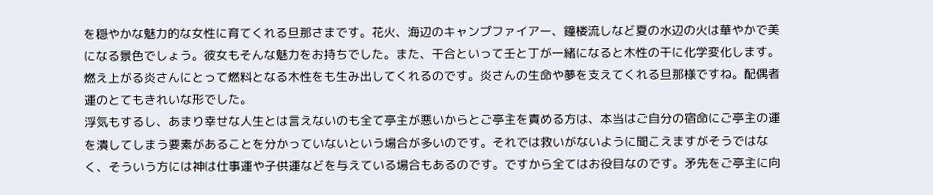を穏やかな魅力的な女性に育てくれる旦那さまです。花火、海辺のキャンプファイアー、鐘楼流しなど夏の水辺の火は華やかで美になる景色でしょう。彼女もそんな魅力をお持ちでした。また、干合といって壬と丁が一緒になると木性の干に化学変化します。燃え上がる炎さんにとって燃料となる木性をも生み出してくれるのです。炎さんの生命や夢を支えてくれる旦那様ですね。配偶者運のとてもきれいな形でした。
浮気もするし、あまり幸せな人生とは言えないのも全て亭主が悪いからとご亭主を責める方は、本当はご自分の宿命にご亭主の運を潰してしまう要素があることを分かっていないという場合が多いのです。それでは救いがないように聞こえますがそうではなく、そういう方には神は仕事運や子供運などを与えている場合もあるのです。ですから全てはお役目なのです。矛先をご亭主に向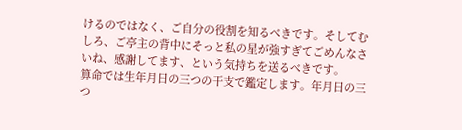けるのではなく、ご自分の役割を知るべきです。そしてむしろ、ご亭主の背中にそっと私の星が強すぎてごめんなさいね、感謝してます、という気持ちを送るべきです。
算命では生年月日の三つの干支で鑑定します。年月日の三つ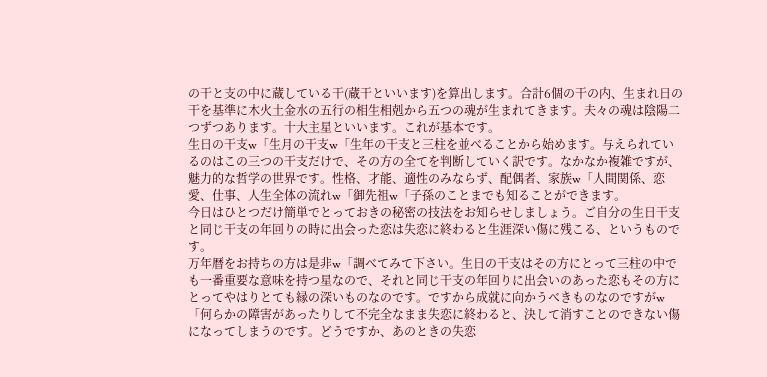の干と支の中に蔵している干(蔵干といいます)を算出します。合計6個の干の内、生まれ日の干を基準に木火土金水の五行の相生相剋から五つの魂が生まれてきます。夫々の魂は陰陽二つずつあります。十大主星といいます。これが基本です。
生日の干支w「生月の干支w「生年の干支と三柱を並べることから始めます。与えられているのはこの三つの干支だけで、その方の全てを判断していく訳です。なかなか複雑ですが、魅力的な哲学の世界です。性格、才能、適性のみならず、配偶者、家族w「人間関係、恋愛、仕事、人生全体の流れw「御先祖w「子孫のことまでも知ることができます。
今日はひとつだけ簡単でとっておきの秘密の技法をお知らせしましょう。ご自分の生日干支と同じ干支の年回りの時に出会った恋は失恋に終わると生涯深い傷に残こる、というものです。
万年暦をお持ちの方は是非w「調べてみて下さい。生日の干支はその方にとって三柱の中でも一番重要な意味を持つ星なので、それと同じ干支の年回りに出会いのあった恋もその方にとってやはりとても縁の深いものなのです。ですから成就に向かうべきものなのですがw「何らかの障害があったりして不完全なまま失恋に終わると、決して消すことのできない傷になってしまうのです。どうですか、あのときの失恋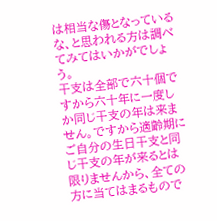は相当な傷となっているな、と思われる方は調べてみてはいかがでしょう。
干支は全部で六十個ですから六十年に一度しか同じ干支の年は来ません。ですから適齢期にご自分の生日干支と同じ干支の年が来るとは限りませんから、全ての方に当てはまるもので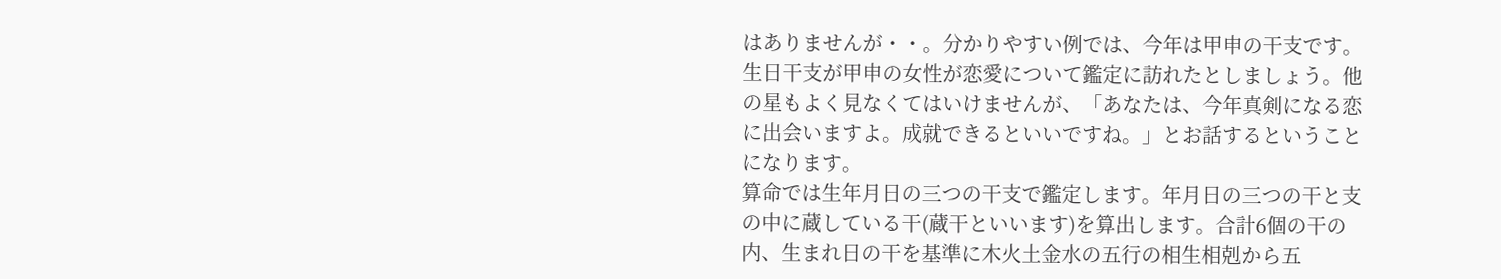はありませんが・・。分かりやすい例では、今年は甲申の干支です。生日干支が甲申の女性が恋愛について鑑定に訪れたとしましょう。他の星もよく見なくてはいけませんが、「あなたは、今年真剣になる恋に出会いますよ。成就できるといいですね。」とお話するということになります。
算命では生年月日の三つの干支で鑑定します。年月日の三つの干と支の中に蔵している干(蔵干といいます)を算出します。合計6個の干の内、生まれ日の干を基準に木火土金水の五行の相生相剋から五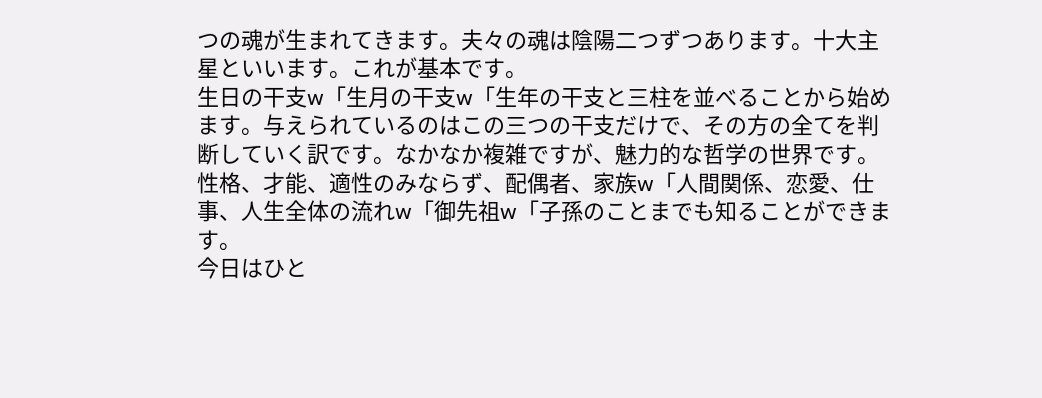つの魂が生まれてきます。夫々の魂は陰陽二つずつあります。十大主星といいます。これが基本です。
生日の干支w「生月の干支w「生年の干支と三柱を並べることから始めます。与えられているのはこの三つの干支だけで、その方の全てを判断していく訳です。なかなか複雑ですが、魅力的な哲学の世界です。性格、才能、適性のみならず、配偶者、家族w「人間関係、恋愛、仕事、人生全体の流れw「御先祖w「子孫のことまでも知ることができます。
今日はひと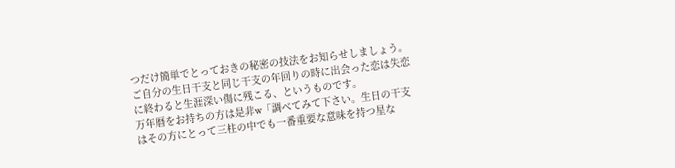つだけ簡単でとっておきの秘密の技法をお知らせしましょう。ご自分の生日干支と同じ干支の年回りの時に出会った恋は失恋に終わると生涯深い傷に残こる、というものです。
万年暦をお持ちの方は是非w「調べてみて下さい。生日の干支はその方にとって三柱の中でも一番重要な意味を持つ星な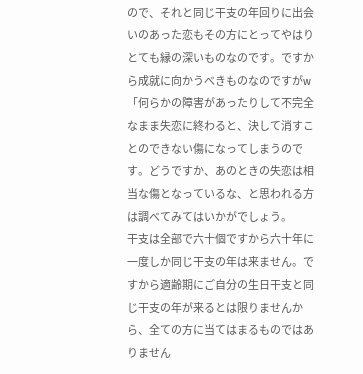ので、それと同じ干支の年回りに出会いのあった恋もその方にとってやはりとても縁の深いものなのです。ですから成就に向かうべきものなのですがw「何らかの障害があったりして不完全なまま失恋に終わると、決して消すことのできない傷になってしまうのです。どうですか、あのときの失恋は相当な傷となっているな、と思われる方は調べてみてはいかがでしょう。
干支は全部で六十個ですから六十年に一度しか同じ干支の年は来ません。ですから適齢期にご自分の生日干支と同じ干支の年が来るとは限りませんから、全ての方に当てはまるものではありません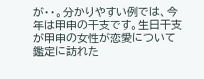が・・。分かりやすい例では、今年は甲申の干支です。生日干支が甲申の女性が恋愛について鑑定に訪れた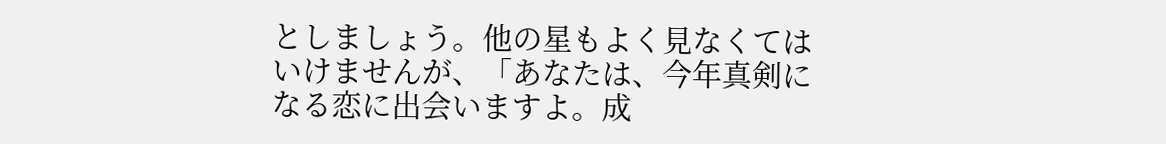としましょう。他の星もよく見なくてはいけませんが、「あなたは、今年真剣になる恋に出会いますよ。成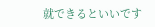就できるといいです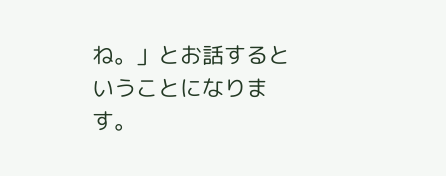ね。」とお話するということになります。